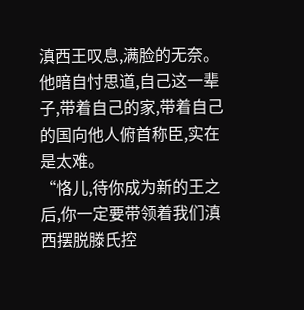滇西王叹息,满脸的无奈。
他暗自忖思道,自己这一辈子,带着自己的家,带着自己的国向他人俯首称臣,实在是太难。
“恪儿,待你成为新的王之后,你一定要带领着我们滇西摆脱滕氏控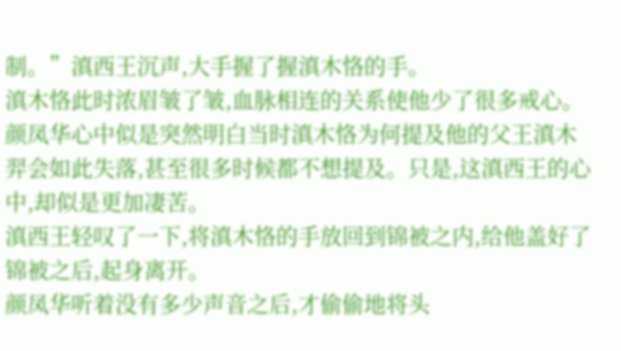制。”滇西王沉声,大手握了握滇木恪的手。
滇木恪此时浓眉皱了皱,血脉相连的关系使他少了很多戒心。
颜凤华心中似是突然明白当时滇木恪为何提及他的父王滇木羿会如此失落,甚至很多时候都不想提及。只是,这滇西王的心中,却似是更加凄苦。
滇西王轻叹了一下,将滇木恪的手放回到锦被之内,给他盖好了锦被之后,起身离开。
颜凤华听着没有多少声音之后,才偷偷地将头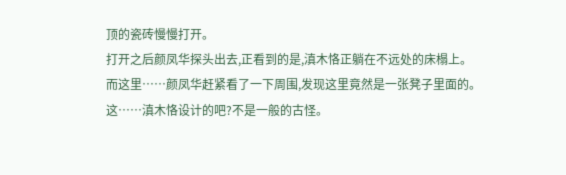顶的瓷砖慢慢打开。
打开之后颜凤华探头出去,正看到的是,滇木恪正躺在不远处的床榻上。
而这里……颜凤华赶紧看了一下周围,发现这里竟然是一张凳子里面的。
这……滇木恪设计的吧?不是一般的古怪。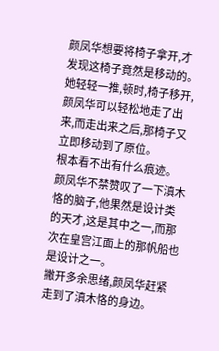颜凤华想要将椅子拿开,才发现这椅子竟然是移动的。
她轻轻一推,顿时,椅子移开,颜凤华可以轻松地走了出来,而走出来之后,那椅子又立即移动到了原位。
根本看不出有什么痕迹。
颜凤华不禁赞叹了一下滇木恪的脑子,他果然是设计类的天才,这是其中之一,而那次在皇宫江面上的那帆船也是设计之一。
撇开多余思绪,颜凤华赶紧走到了滇木恪的身边。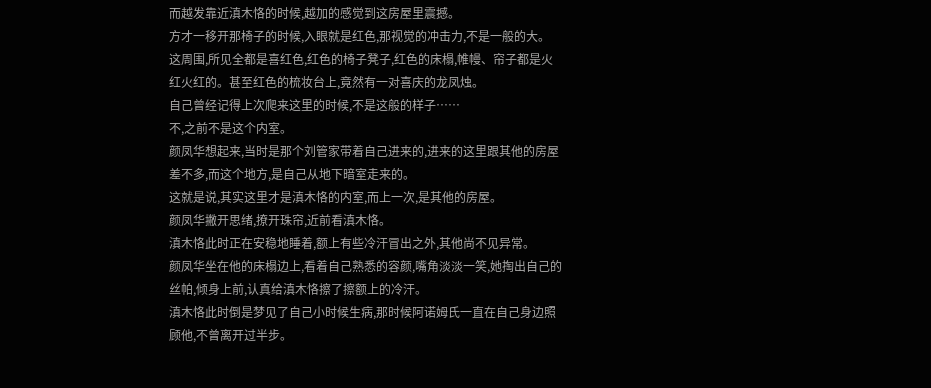而越发靠近滇木恪的时候,越加的感觉到这房屋里震撼。
方才一移开那椅子的时候,入眼就是红色,那视觉的冲击力,不是一般的大。
这周围,所见全都是喜红色,红色的椅子凳子,红色的床榻,帷幔、帘子都是火红火红的。甚至红色的梳妆台上,竟然有一对喜庆的龙凤烛。
自己曾经记得上次爬来这里的时候,不是这般的样子……
不,之前不是这个内室。
颜凤华想起来,当时是那个刘管家带着自己进来的,进来的这里跟其他的房屋差不多,而这个地方,是自己从地下暗室走来的。
这就是说,其实这里才是滇木恪的内室,而上一次,是其他的房屋。
颜凤华撇开思绪,撩开珠帘,近前看滇木恪。
滇木恪此时正在安稳地睡着,额上有些冷汗冒出之外,其他尚不见异常。
颜凤华坐在他的床榻边上,看着自己熟悉的容颜,嘴角淡淡一笑,她掏出自己的丝帕,倾身上前,认真给滇木恪擦了擦额上的冷汗。
滇木恪此时倒是梦见了自己小时候生病,那时候阿诺姆氏一直在自己身边照顾他,不曾离开过半步。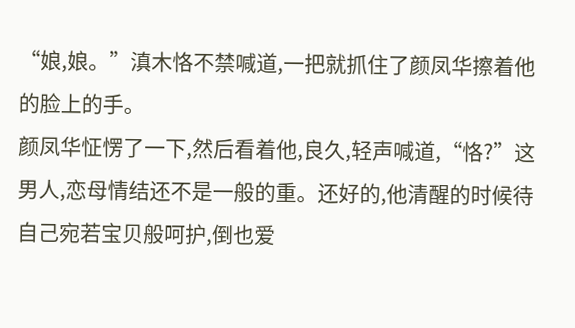“娘,娘。”滇木恪不禁喊道,一把就抓住了颜凤华擦着他的脸上的手。
颜凤华怔愣了一下,然后看着他,良久,轻声喊道,“恪?”这男人,恋母情结还不是一般的重。还好的,他清醒的时候待自己宛若宝贝般呵护,倒也爱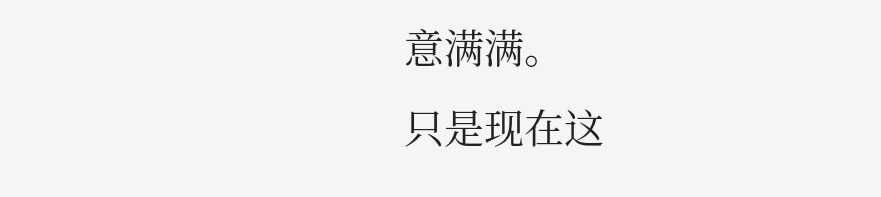意满满。
只是现在这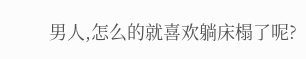男人,怎么的就喜欢躺床榻了呢?